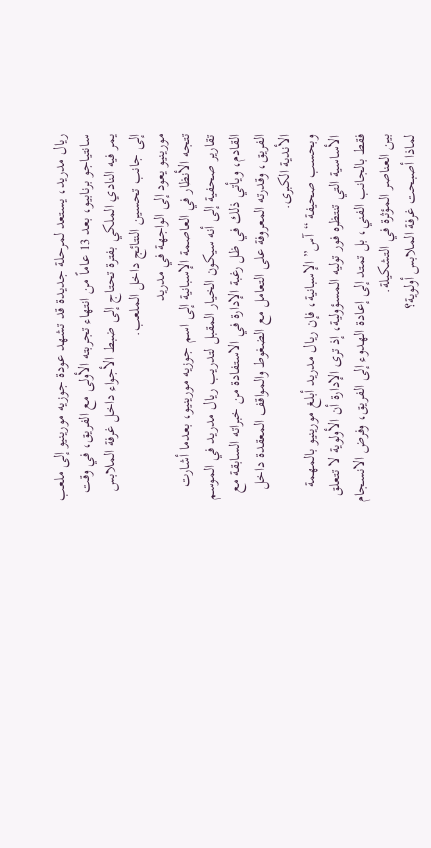ريال مدريد، يستعد لمرحلة جديدة قد تشهد عودة جوزيه مورينيو إلى ملعب سانتياجو برنابيو، بعد 13 عاماً من انتهاء تجربته الأولى مع الفريق، في وقت يمر فيه النادي الملكي بفترة تحتاج إلى ضبط الأجواء داخل غرفة الملابس إلى جانب تحسين النتائج داخل الملعب.
مورينيو يعود إلى الواجهة في مدريد
تتجه الأنظار في العاصمة الإسبانية إلى اسم جوزيه مورينيو، بعدما أشارت تقارير صحفية إلى أنه سيكون الخيار المقبل لتدريب ريال مدريد في الموسم القادم، ويأتي ذلك في ظل رغبة الإدارة في الاستفادة من خبراته السابقة مع الفريق، وقدرته المعروفة على التعامل مع الضغوط والمواقف المعقدة داخل الأندية الكبرى.
وبحسب صحيفة “آس” الإسبانية، فإن ريال مدريد أبلغ مورينيو بالمهمة الأساسية التي تنتظره فور توليه المسؤولية، إذ ترى الإدارة أن الأولوية لا تتعلق فقط بالجانب الفني، بل تمتد إلى إعادة الهدوء إلى الفريق، وفرض الانسجام بين العناصر المؤثرة في التشكيلة.
لماذا أصبحت غرفة الملابس أولوية؟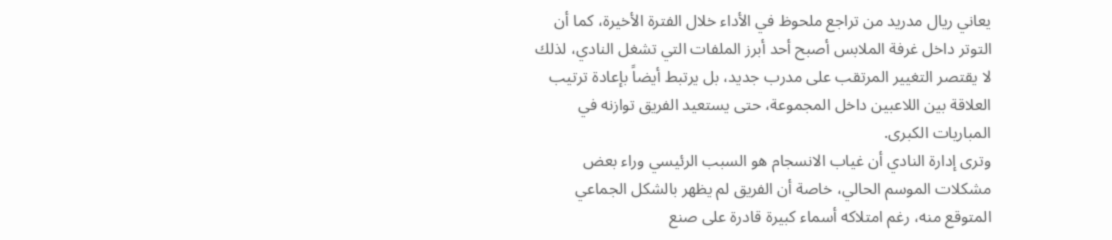يعاني ريال مدريد من تراجع ملحوظ في الأداء خلال الفترة الأخيرة، كما أن التوتر داخل غرفة الملابس أصبح أحد أبرز الملفات التي تشغل النادي، لذلك لا يقتصر التغيير المرتقب على مدرب جديد، بل يرتبط أيضاً بإعادة ترتيب العلاقة بين اللاعبين داخل المجموعة، حتى يستعيد الفريق توازنه في المباريات الكبرى.
وترى إدارة النادي أن غياب الانسجام هو السبب الرئيسي وراء بعض مشكلات الموسم الحالي، خاصة أن الفريق لم يظهر بالشكل الجماعي المتوقع منه، رغم امتلاكه أسماء كبيرة قادرة على صنع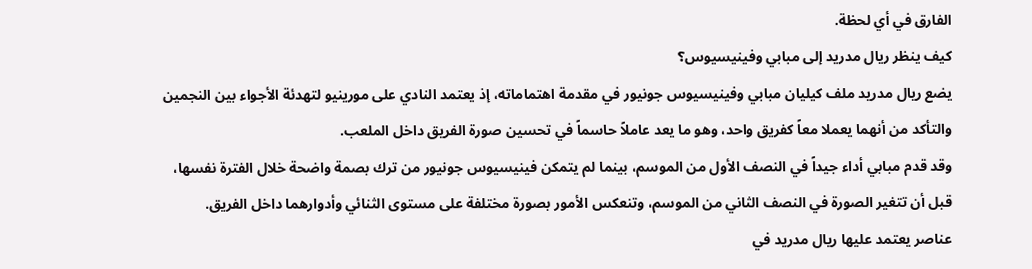الفارق في أي لحظة.
كيف ينظر ريال مدريد إلى مبابي وفينيسيوس؟
يضع ريال مدريد ملف كيليان مبابي وفينيسيوس جونيور في مقدمة اهتماماته، إذ يعتمد النادي على مورينيو لتهدئة الأجواء بين النجمين والتأكد من أنهما يعملا معاً كفريق واحد، وهو ما يعد عاملاً حاسماً في تحسين صورة الفريق داخل الملعب.
وقد قدم مبابي أداء جيداً في النصف الأول من الموسم، بينما لم يتمكن فينيسيوس جونيور من ترك بصمة واضحة خلال الفترة نفسها، قبل أن تتغير الصورة في النصف الثاني من الموسم، وتنعكس الأمور بصورة مختلفة على مستوى الثنائي وأدوارهما داخل الفريق.
عناصر يعتمد عليها ريال مدريد في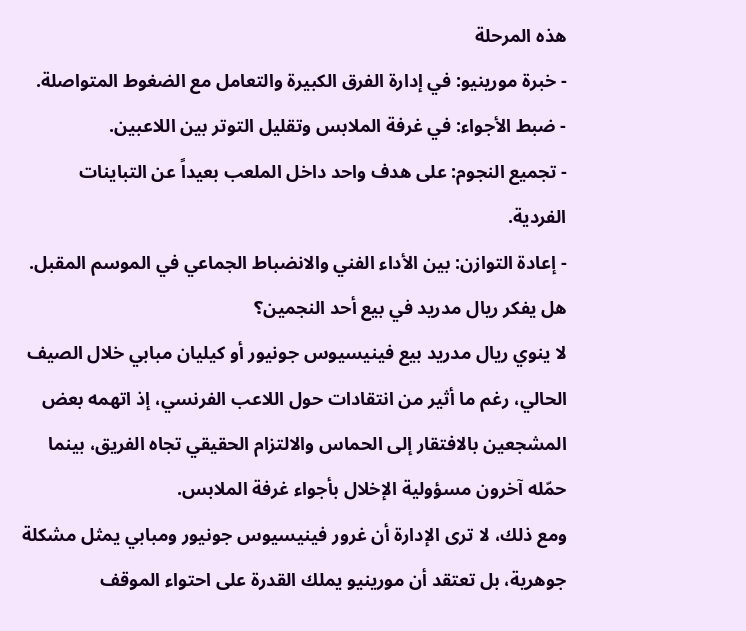هذه المرحلة
- خبرة مورينيو: في إدارة الفرق الكبيرة والتعامل مع الضغوط المتواصلة.
- ضبط الأجواء: في غرفة الملابس وتقليل التوتر بين اللاعبين.
- تجميع النجوم: على هدف واحد داخل الملعب بعيداً عن التباينات الفردية.
- إعادة التوازن: بين الأداء الفني والانضباط الجماعي في الموسم المقبل.
هل يفكر ريال مدريد في بيع أحد النجمين؟
لا ينوي ريال مدريد بيع فينيسيوس جونيور أو كيليان مبابي خلال الصيف الحالي، رغم ما أثير من انتقادات حول اللاعب الفرنسي، إذ اتهمه بعض المشجعين بالافتقار إلى الحماس والالتزام الحقيقي تجاه الفريق، بينما حمّله آخرون مسؤولية الإخلال بأجواء غرفة الملابس.
ومع ذلك، لا ترى الإدارة أن غرور فينيسيوس جونيور ومبابي يمثل مشكلة جوهرية، بل تعتقد أن مورينيو يملك القدرة على احتواء الموقف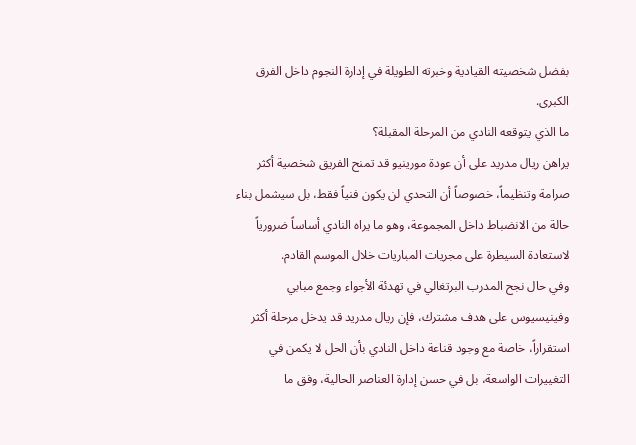بفضل شخصيته القيادية وخبرته الطويلة في إدارة النجوم داخل الفرق الكبرى.
ما الذي يتوقعه النادي من المرحلة المقبلة؟
يراهن ريال مدريد على أن عودة مورينيو قد تمنح الفريق شخصية أكثر صرامة وتنظيماً، خصوصاً أن التحدي لن يكون فنياً فقط، بل سيشمل بناء حالة من الانضباط داخل المجموعة، وهو ما يراه النادي أساساً ضرورياً لاستعادة السيطرة على مجريات المباريات خلال الموسم القادم.
وفي حال نجح المدرب البرتغالي في تهدئة الأجواء وجمع مبابي وفينيسيوس على هدف مشترك، فإن ريال مدريد قد يدخل مرحلة أكثر استقراراً، خاصة مع وجود قناعة داخل النادي بأن الحل لا يكمن في التغييرات الواسعة، بل في حسن إدارة العناصر الحالية، وفق ما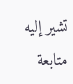تشير إليه متابعة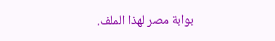بوابة مصر لهذا الملف.